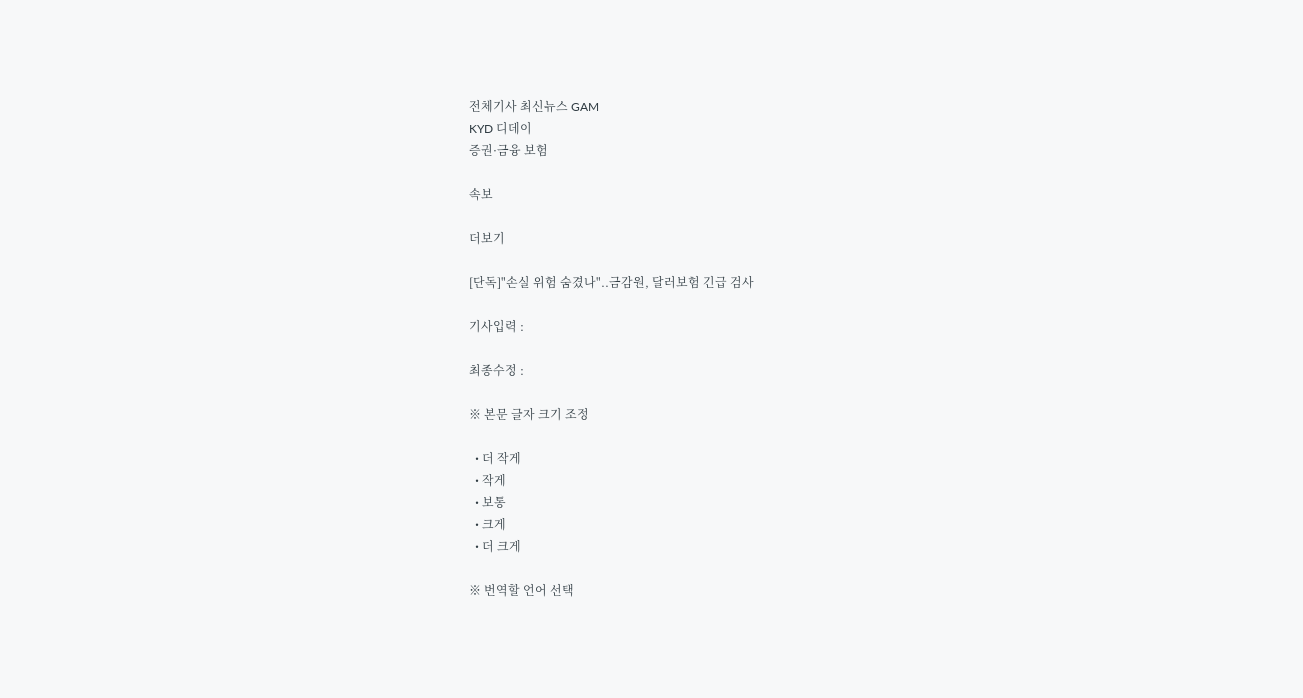전체기사 최신뉴스 GAM
KYD 디데이
증권·금융 보험

속보

더보기

[단독]"손실 위험 숨겼나"..금감원, 달러보험 긴급 검사

기사입력 :

최종수정 :

※ 본문 글자 크기 조정

  • 더 작게
  • 작게
  • 보통
  • 크게
  • 더 크게

※ 번역할 언어 선택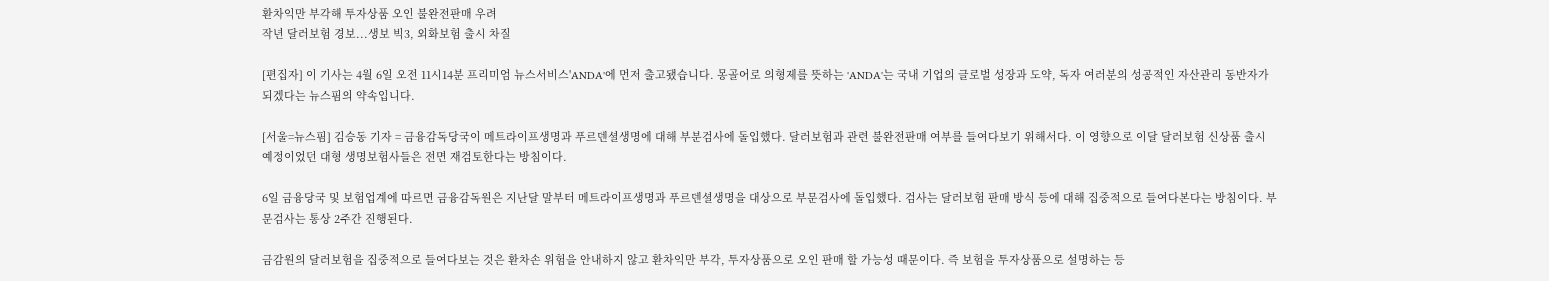환차익만 부각해 투자상품 오인 불완전판매 우려
작년 달러보험 경보...생보 빅3, 외화보험 출시 차질

[편집자] 이 기사는 4월 6일 오전 11시14분 프리미엄 뉴스서비스'ANDA'에 먼저 출고됐습니다. 몽골어로 의형제를 뜻하는 'ANDA'는 국내 기업의 글로벌 성장과 도약, 독자 여러분의 성공적인 자산관리 동반자가 되겠다는 뉴스핌의 약속입니다.

[서울=뉴스핌] 김승동 기자 = 금융감독당국이 메트라이프생명과 푸르덴셜생명에 대해 부분검사에 돌입했다. 달러보험과 관련 불완전판매 여부를 들여다보기 위해서다. 이 영향으로 이달 달러보험 신상품 출시 예정이었던 대형 생명보험사들은 전면 재검토한다는 방침이다.

6일 금융당국 및 보험업계에 따르면 금융감독원은 지난달 말부터 메트라이프생명과 푸르덴셜생명을 대상으로 부문검사에 돌입했다. 검사는 달러보험 판매 방식 등에 대해 집중적으로 들여다본다는 방침이다. 부문검사는 통상 2주간 진행된다.

금감원의 달러보험을 집중적으로 들여다보는 것은 환차손 위험을 안내하지 않고 환차익만 부각, 투자상품으로 오인 판매 할 가능성 때문이다. 즉 보험을 투자상품으로 설명하는 등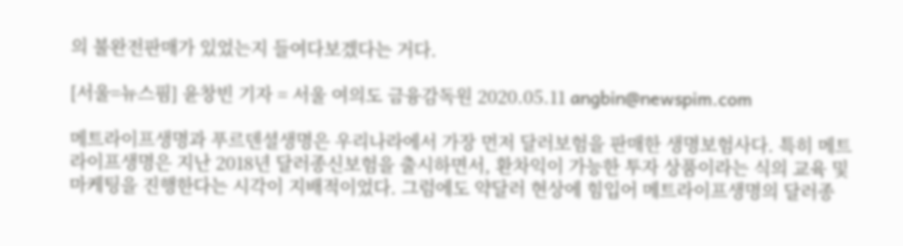의 불완전판매가 있었는지 들여다보겠다는 거다.

[서울=뉴스핌] 윤창빈 기자 = 서울 여의도 금융감독원 2020.05.11 angbin@newspim.com

메트라이프생명과 푸르덴셜생명은 우리나라에서 가장 먼저 달러보험을 판매한 생명보험사다. 특히 메트라이프생명은 지난 2018년 달러종신보험을 출시하면서, 환차익이 가능한 투자 상품이라는 식의 교육 및 마케팅을 진행한다는 시각이 지배적이었다. 그럼에도 약달러 현상에 힘입어 메트라이프생명의 달러종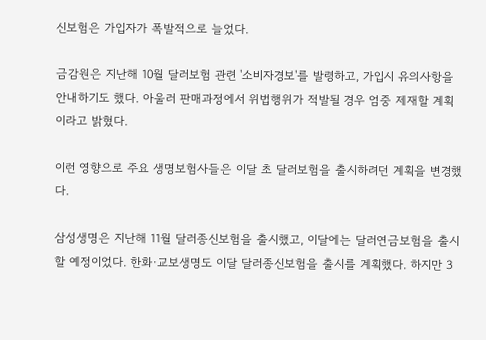신보험은 가입자가 폭발적으로 늘었다.

금감원은 지난해 10월 달러보험 관련 '소비자경보'를 발령하고, 가입시 유의사항을 안내하기도 했다. 아울러 판매과정에서 위법행위가 적발될 경우 엄중 제재할 계획이라고 밝혔다.

이런 영향으로 주요 생명보험사들은 이달 초 달러보험을 출시하려던 계획을 변경했다.

삼성생명은 지난해 11월 달러종신보험을 출시했고, 이달에는 달러연금보험을 출시할 예정이었다. 한화·교보생명도 이달 달러종신보험을 출시를 계획했다. 하지만 3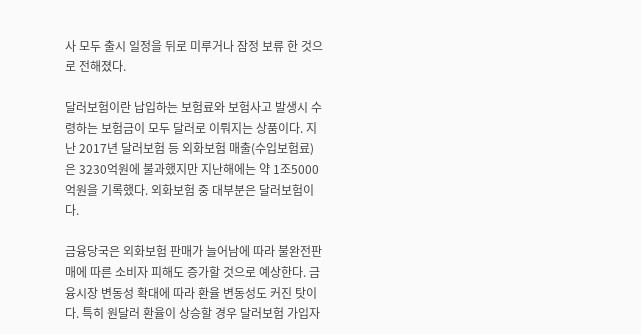사 모두 출시 일정을 뒤로 미루거나 잠정 보류 한 것으로 전해졌다.

달러보험이란 납입하는 보험료와 보험사고 발생시 수령하는 보험금이 모두 달러로 이뤄지는 상품이다. 지난 2017년 달러보험 등 외화보험 매출(수입보험료)은 3230억원에 불과했지만 지난해에는 약 1조5000억원을 기록했다. 외화보험 중 대부분은 달러보험이다.

금융당국은 외화보험 판매가 늘어남에 따라 불완전판매에 따른 소비자 피해도 증가할 것으로 예상한다. 금융시장 변동성 확대에 따라 환율 변동성도 커진 탓이다. 특히 원달러 환율이 상승할 경우 달러보험 가입자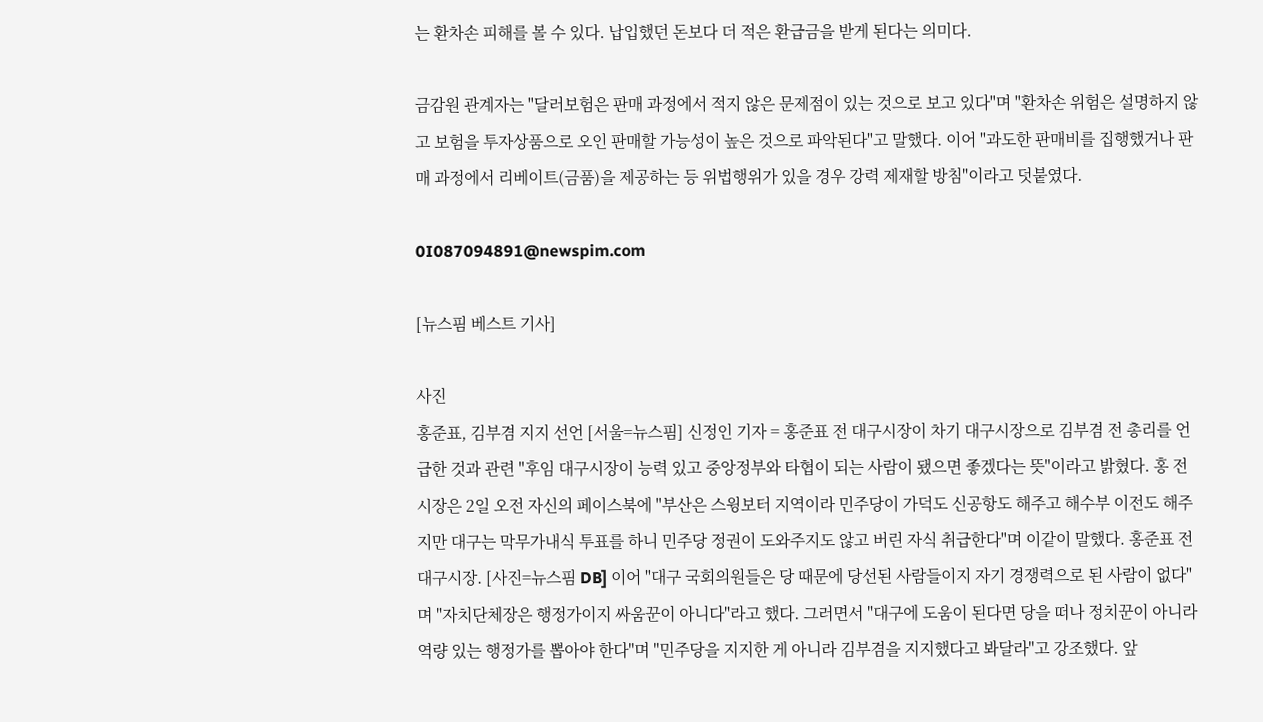는 환차손 피해를 볼 수 있다. 납입했던 돈보다 더 적은 환급금을 받게 된다는 의미다.

금감원 관계자는 "달러보험은 판매 과정에서 적지 않은 문제점이 있는 것으로 보고 있다"며 "환차손 위험은 설명하지 않고 보험을 투자상품으로 오인 판매할 가능성이 높은 것으로 파악된다"고 말했다. 이어 "과도한 판매비를 집행했거나 판매 과정에서 리베이트(금품)을 제공하는 등 위법행위가 있을 경우 강력 제재할 방침"이라고 덧붙였다.

0I087094891@newspim.com

[뉴스핌 베스트 기사]

사진
홍준표, 김부겸 지지 선언 [서울=뉴스핌] 신정인 기자 = 홍준표 전 대구시장이 차기 대구시장으로 김부겸 전 총리를 언급한 것과 관련 "후임 대구시장이 능력 있고 중앙정부와 타협이 되는 사람이 됐으면 좋겠다는 뜻"이라고 밝혔다. 홍 전 시장은 2일 오전 자신의 페이스북에 "부산은 스윙보터 지역이라 민주당이 가덕도 신공항도 해주고 해수부 이전도 해주지만 대구는 막무가내식 투표를 하니 민주당 정권이 도와주지도 않고 버린 자식 취급한다"며 이같이 말했다. 홍준표 전 대구시장. [사진=뉴스핌 DB] 이어 "대구 국회의원들은 당 때문에 당선된 사람들이지 자기 경쟁력으로 된 사람이 없다"며 "자치단체장은 행정가이지 싸움꾼이 아니다"라고 했다. 그러면서 "대구에 도움이 된다면 당을 떠나 정치꾼이 아니라 역량 있는 행정가를 뽑아야 한다"며 "민주당을 지지한 게 아니라 김부겸을 지지했다고 봐달라"고 강조했다. 앞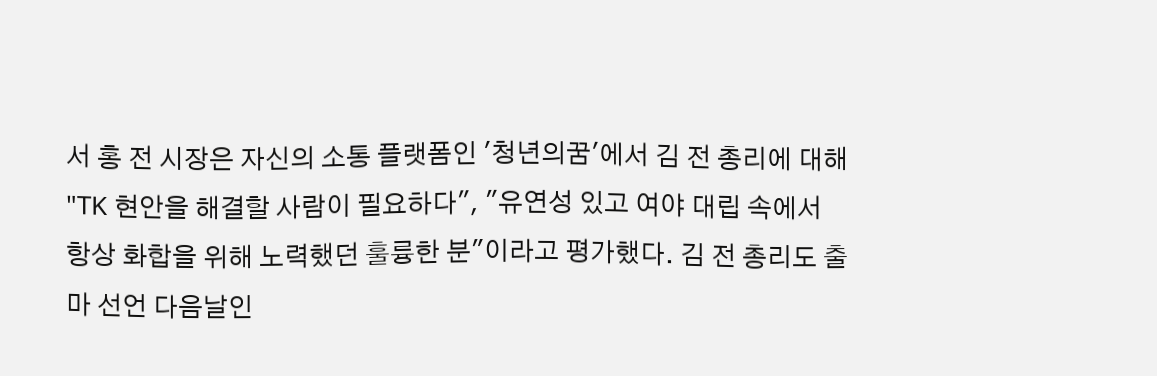서 홍 전 시장은 자신의 소통 플랫폼인 '청년의꿈'에서 김 전 총리에 대해 "TK 현안을 해결할 사람이 필요하다", "유연성 있고 여야 대립 속에서 항상 화합을 위해 노력했던 훌륭한 분"이라고 평가했다. 김 전 총리도 출마 선언 다음날인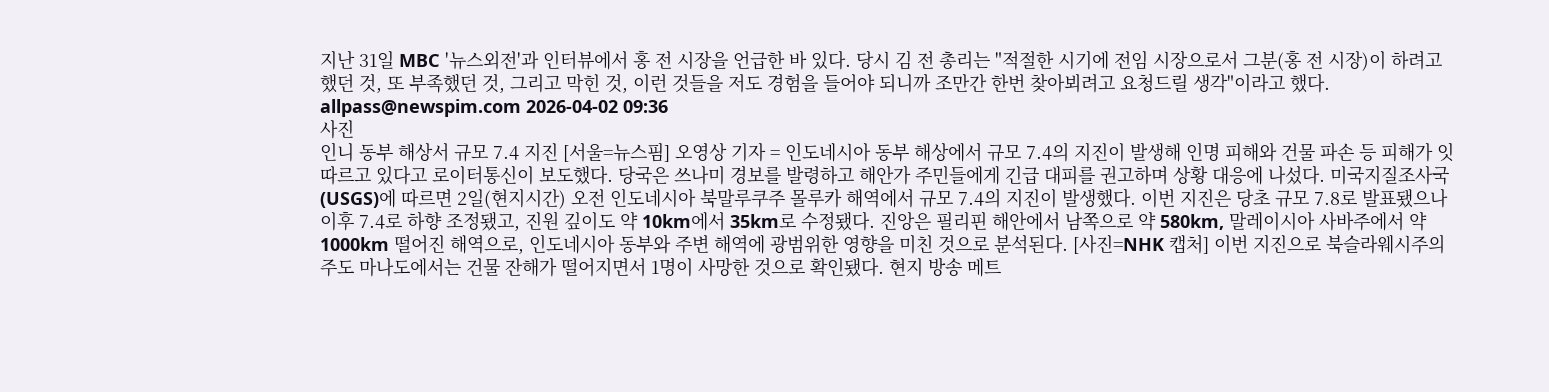지난 31일 MBC '뉴스외전'과 인터뷰에서 홍 전 시장을 언급한 바 있다. 당시 김 전 총리는 "적절한 시기에 전임 시장으로서 그분(홍 전 시장)이 하려고 했던 것, 또 부족했던 것, 그리고 막힌 것, 이런 것들을 저도 경험을 들어야 되니까 조만간 한번 찾아뵈려고 요청드릴 생각"이라고 했다. allpass@newspim.com 2026-04-02 09:36
사진
인니 동부 해상서 규모 7.4 지진 [서울=뉴스핌] 오영상 기자 = 인도네시아 동부 해상에서 규모 7.4의 지진이 발생해 인명 피해와 건물 파손 등 피해가 잇따르고 있다고 로이터통신이 보도했다. 당국은 쓰나미 경보를 발령하고 해안가 주민들에게 긴급 대피를 권고하며 상황 대응에 나섰다. 미국지질조사국(USGS)에 따르면 2일(현지시간) 오전 인도네시아 북말루쿠주 몰루카 해역에서 규모 7.4의 지진이 발생했다. 이번 지진은 당초 규모 7.8로 발표됐으나 이후 7.4로 하향 조정됐고, 진원 깊이도 약 10km에서 35km로 수정됐다. 진앙은 필리핀 해안에서 남쪽으로 약 580km, 말레이시아 사바주에서 약 1000km 떨어진 해역으로, 인도네시아 동부와 주변 해역에 광범위한 영향을 미친 것으로 분석된다. [사진=NHK 캡처] 이번 지진으로 북슬라웨시주의 주도 마나도에서는 건물 잔해가 떨어지면서 1명이 사망한 것으로 확인됐다. 현지 방송 메트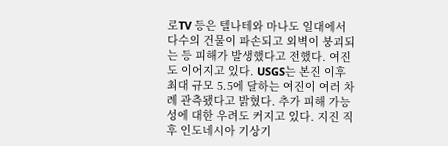로TV 등은 텔나테와 마나도 일대에서 다수의 건물이 파손되고 외벽이 붕괴되는 등 피해가 발생했다고 전했다. 여진도 이어지고 있다. USGS는 본진 이후 최대 규모 5.5에 달하는 여진이 여러 차례 관측됐다고 밝혔다. 추가 피해 가능성에 대한 우려도 커지고 있다. 지진 직후 인도네시아 기상기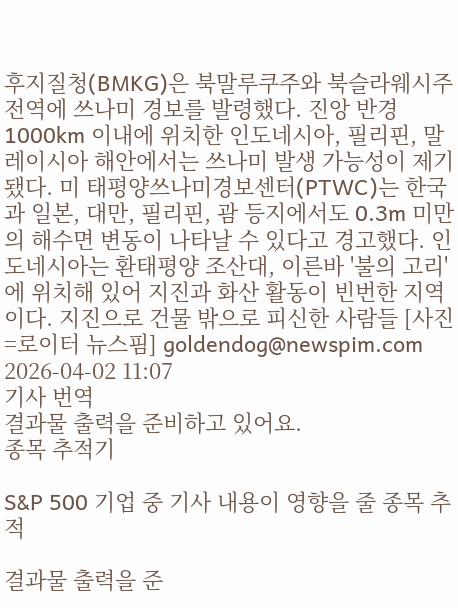후지질청(BMKG)은 북말루쿠주와 북슬라웨시주 전역에 쓰나미 경보를 발령했다. 진앙 반경 1000km 이내에 위치한 인도네시아, 필리핀, 말레이시아 해안에서는 쓰나미 발생 가능성이 제기됐다. 미 태평양쓰나미경보센터(PTWC)는 한국과 일본, 대만, 필리핀, 괌 등지에서도 0.3m 미만의 해수면 변동이 나타날 수 있다고 경고했다. 인도네시아는 환태평양 조산대, 이른바 '불의 고리'에 위치해 있어 지진과 화산 활동이 빈번한 지역이다. 지진으로 건물 밖으로 피신한 사람들 [사진=로이터 뉴스핌] goldendog@newspim.com 2026-04-02 11:07
기사 번역
결과물 출력을 준비하고 있어요.
종목 추적기

S&P 500 기업 중 기사 내용이 영향을 줄 종목 추적

결과물 출력을 준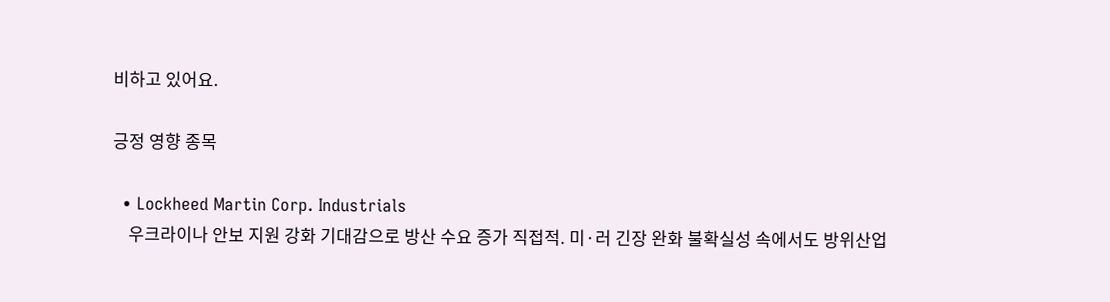비하고 있어요.

긍정 영향 종목

  • Lockheed Martin Corp. Industrials
    우크라이나 안보 지원 강화 기대감으로 방산 수요 증가 직접적. 미·러 긴장 완화 불확실성 속에서도 방위산업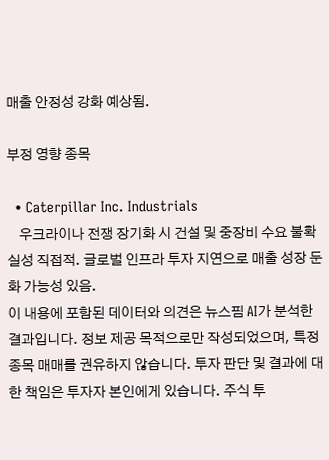매출 안정성 강화 예상됨.

부정 영향 종목

  • Caterpillar Inc. Industrials
    우크라이나 전쟁 장기화 시 건설 및 중장비 수요 불확실성 직접적. 글로벌 인프라 투자 지연으로 매출 성장 둔화 가능성 있음.
이 내용에 포함된 데이터와 의견은 뉴스핌 AI가 분석한 결과입니다. 정보 제공 목적으로만 작성되었으며, 특정 종목 매매를 권유하지 않습니다. 투자 판단 및 결과에 대한 책임은 투자자 본인에게 있습니다. 주식 투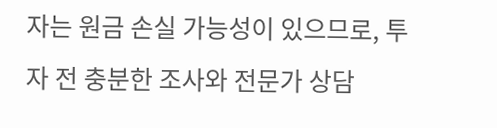자는 원금 손실 가능성이 있으므로, 투자 전 충분한 조사와 전문가 상담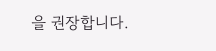을 권장합니다.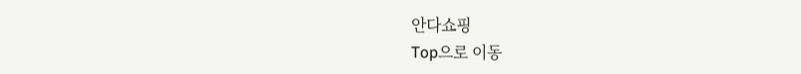안다쇼핑
Top으로 이동